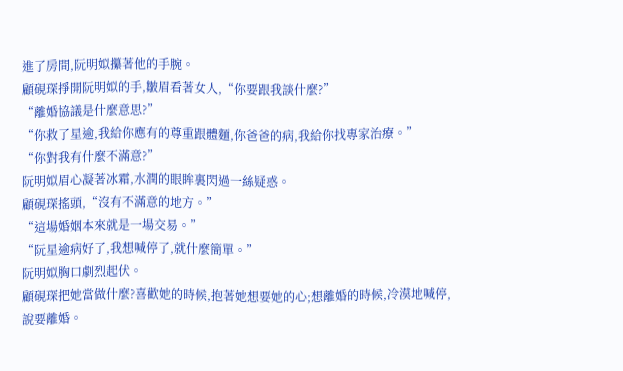進了房間,阮明姒攥著他的手腕。
顧硯琛掙開阮明姒的手,皺眉看著女人,“你要跟我談什麼?”
“離婚協議是什麼意思?”
“你救了星逾,我給你應有的尊重跟體麵,你爸爸的病,我給你找專家治療。”
“你對我有什麼不滿意?”
阮明姒眉心凝著冰霜,水潤的眼眸裏閃過一絲疑惑。
顧硯琛搖頭,“沒有不滿意的地方。”
“這場婚姻本來就是一場交易。”
“阮星逾病好了,我想喊停了,就什麼簡單。”
阮明姒胸口劇烈起伏。
顧硯琛把她當做什麼?喜歡她的時候,抱著她想要她的心;想離婚的時候,冷漠地喊停,說要離婚。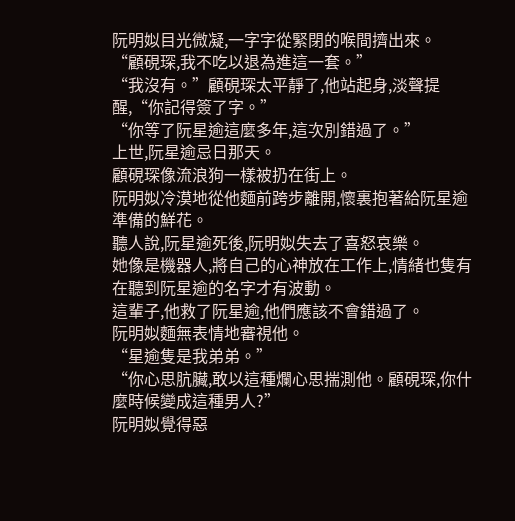阮明姒目光微凝,一字字從緊閉的喉間擠出來。
“顧硯琛,我不吃以退為進這一套。”
“我沒有。”顧硯琛太平靜了,他站起身,淡聲提醒,“你記得簽了字。”
“你等了阮星逾這麼多年,這次別錯過了。”
上世,阮星逾忌日那天。
顧硯琛像流浪狗一樣被扔在街上。
阮明姒冷漠地從他麵前跨步離開,懷裏抱著給阮星逾準備的鮮花。
聽人說,阮星逾死後,阮明姒失去了喜怒哀樂。
她像是機器人,將自己的心神放在工作上,情緒也隻有在聽到阮星逾的名字才有波動。
這輩子,他救了阮星逾,他們應該不會錯過了。
阮明姒麵無表情地審視他。
“星逾隻是我弟弟。”
“你心思肮臟,敢以這種爛心思揣測他。顧硯琛,你什麼時候變成這種男人?”
阮明姒覺得惡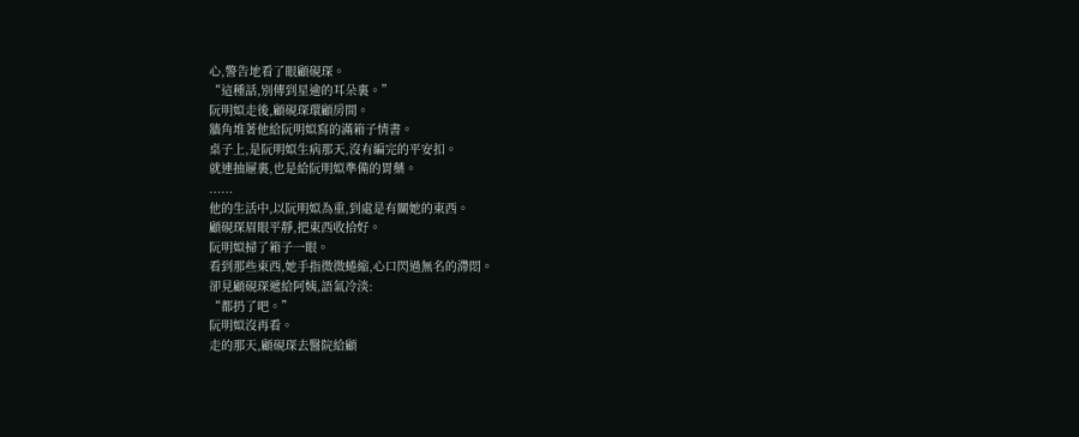心,警告地看了眼顧硯琛。
“這種話,別傳到星逾的耳朵裏。”
阮明姒走後,顧硯琛環顧房間。
牆角堆著他給阮明姒寫的滿箱子情書。
桌子上,是阮明姒生病那天,沒有編完的平安扣。
就連抽屜裏,也是給阮明姒準備的胃藥。
......
他的生活中,以阮明姒為重,到處是有關她的東西。
顧硯琛眉眼平靜,把東西收拾好。
阮明姒掃了箱子一眼。
看到那些東西,她手指微微蜷縮,心口閃過無名的滯悶。
卻見顧硯琛遞給阿姨,語氣冷淡:
“都扔了吧。”
阮明姒沒再看。
走的那天,顧硯琛去醫院給顧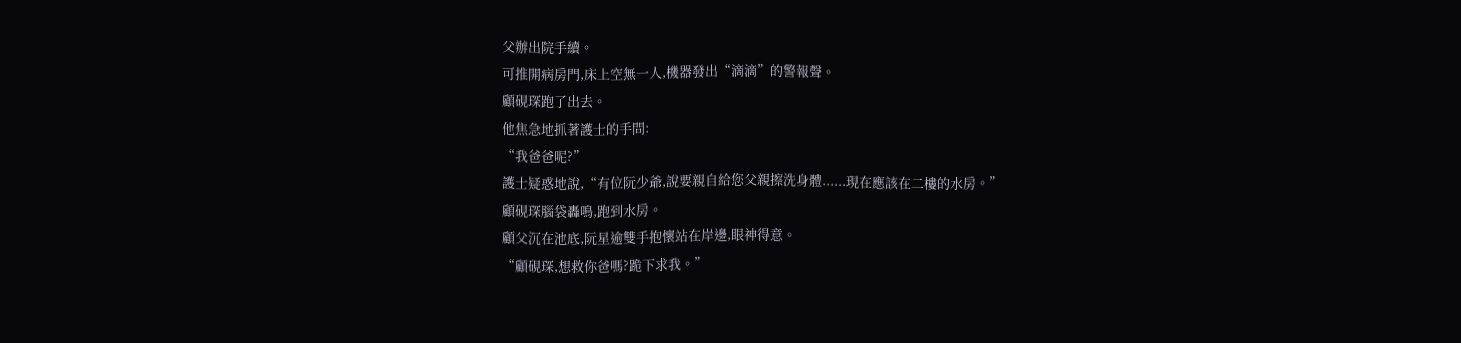父辦出院手續。
可推開病房門,床上空無一人,機器發出“滴滴”的警報聲。
顧硯琛跑了出去。
他焦急地抓著護士的手問:
“我爸爸呢?”
護士疑惑地說,“有位阮少爺,說要親自給您父親擦洗身體......現在應該在二樓的水房。”
顧硯琛腦袋轟鳴,跑到水房。
顧父沉在池底,阮星逾雙手抱懷站在岸邊,眼神得意。
“顧硯琛,想救你爸嗎?跪下求我。”